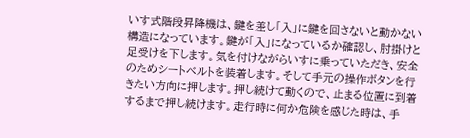いす式階段昇降機は、鍵を差し「入」に鍵を回さないと動かない構造になっています。鍵が「入」になっているか確認し、肘掛けと足受けを下します。気を付けながらいすに乗っていただき、安全のためシートベルトを装着します。そして手元の操作ボタンを行きたい方向に押します。押し続けて動くので、止まる位置に到着するまで押し続けます。走行時に何か危険を感じた時は、手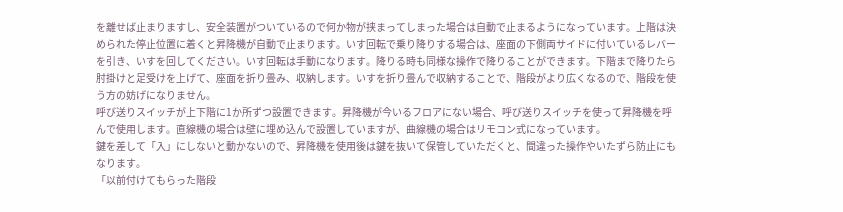を離せば止まりますし、安全装置がついているので何か物が挟まってしまった場合は自動で止まるようになっています。上階は決められた停止位置に着くと昇降機が自動で止まります。いす回転で乗り降りする場合は、座面の下側両サイドに付いているレバーを引き、いすを回してください。いす回転は手動になります。降りる時も同様な操作で降りることができます。下階まで降りたら肘掛けと足受けを上げて、座面を折り畳み、収納します。いすを折り畳んで収納することで、階段がより広くなるので、階段を使う方の妨げになりません。
呼び送りスイッチが上下階に1か所ずつ設置できます。昇降機が今いるフロアにない場合、呼び送りスイッチを使って昇降機を呼んで使用します。直線機の場合は壁に埋め込んで設置していますが、曲線機の場合はリモコン式になっています。
鍵を差して「入」にしないと動かないので、昇降機を使用後は鍵を抜いて保管していただくと、間違った操作やいたずら防止にもなります。
「以前付けてもらった階段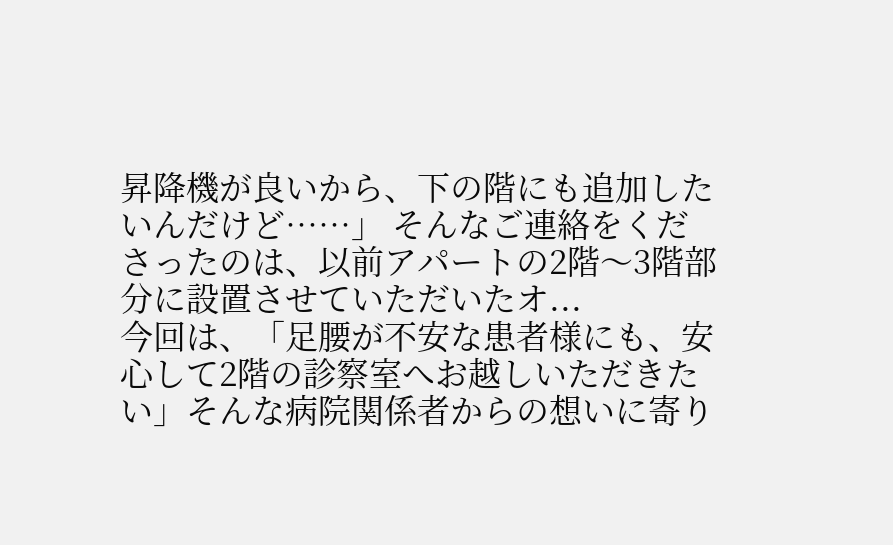昇降機が良いから、下の階にも追加したいんだけど……」 そんなご連絡をくださったのは、以前アパートの2階〜3階部分に設置させていただいたオ...
今回は、「足腰が不安な患者様にも、安心して2階の診察室へお越しいただきたい」そんな病院関係者からの想いに寄り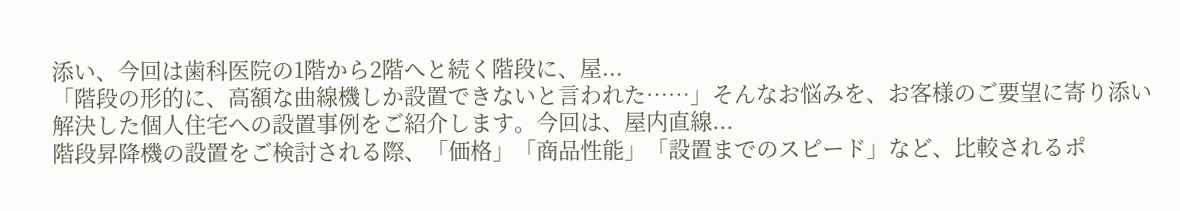添い、今回は歯科医院の1階から2階へと続く階段に、屋...
「階段の形的に、高額な曲線機しか設置できないと言われた……」そんなお悩みを、お客様のご要望に寄り添い解決した個人住宅への設置事例をご紹介します。今回は、屋内直線...
階段昇降機の設置をご検討される際、「価格」「商品性能」「設置までのスピード」など、比較されるポ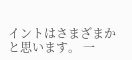イントはさまざまかと思います。 一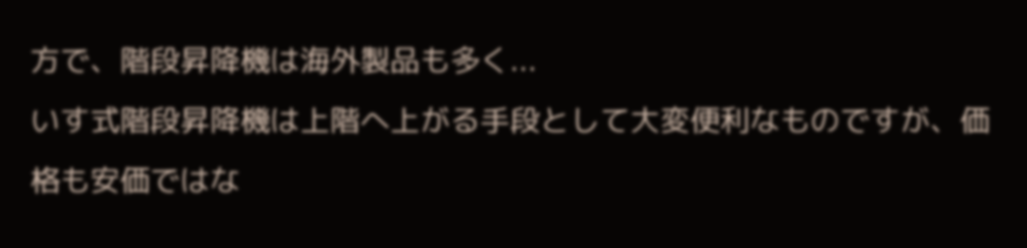方で、階段昇降機は海外製品も多く...
いす式階段昇降機は上階へ上がる手段として大変便利なものですが、価格も安価ではな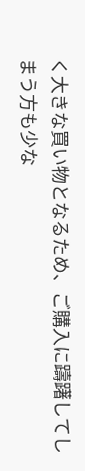く大きな買い物となるため、ご購入に躊躇してしまう方も少な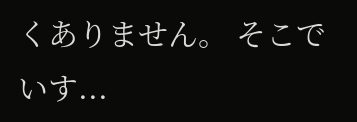くありません。 そこでいす...